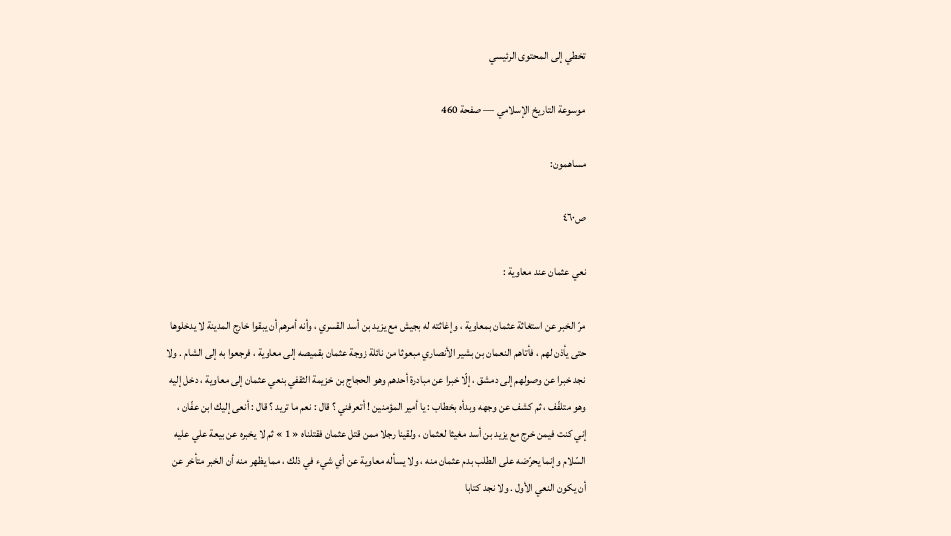تخطي إلى المحتوى الرئيسي

موسوعة التاريخ الإسلامي — صفحة 460

مساهمون:

ص٤٦٠

نعي عثمان عند معاوية :

مرّ الخبر عن استغاثة عثمان بمعاوية ، وإغاثته له بجيش مع يزيد بن أسد القسري ، وأنه أمرهم أن يبقوا خارج المدينة لا يدخلوها حتى يأذن لهم ، فأتاهم النعمان بن بشير الأنصاري مبعوثا من نائلة زوجة عثمان بقميصه إلى معاوية ، فرجعوا به إلى الشام . ولا نجد خبرا عن وصولهم إلى دمشق ، إلّا خبرا عن مبادرة أحدهم وهو الحجاج بن خزيمة الثقفي بنعي عثمان إلى معاوية ، دخل إليه وهو متلفّف ، ثم كشف عن وجهه وبدأه بخطاب : يا أمير المؤمنين ! أتعرفني ؟ قال : نعم ما تريد ؟ قال : أنعى إليك ابن عفّان ، إني كنت فيمن خرج مع يزيد بن أسد مغيثا لعثمان ، ولقينا رجلا ممن قتل عثمان فقتلناه « 1 » ثم لا يخبره عن بيعة علي عليه السّلام وإنما يحرّضه على الطلب بدم عثمان منه ، ولا يسأله معاوية عن أي شيء في ذلك ، مما يظهر منه أن الخبر متأخر عن أن يكون النعي الأول . ولا نجد كتابا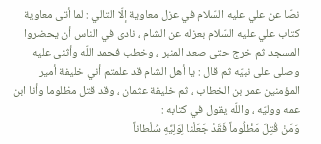نصّا عن علي عليه السّلام في عزل معاوية إلّا التالي : لما أتى معاوية كتاب علي عليه السّلام بعزله عن الشام ، نادى في الناس أن يحضروا المسجد ثم خرج حتى صعد المنبر ، وخطب فحمد اللّه وأثنى عليه وصلى على نبيّه ثم قال : يا أهل الشام قد علمتم أني خليفة أمير المؤمنين عمر بن الخطاب ، ثم خليفة عثمان ، وقد قتل مظلوما وأنا ابن عمه ووليّه ، واللّه يقول في كتابه :
وَمَنْ قُتِلَ مَظْلُوماً فَقَدْ جَعَلْنا لِوَلِيِّهِ سُلْطاناً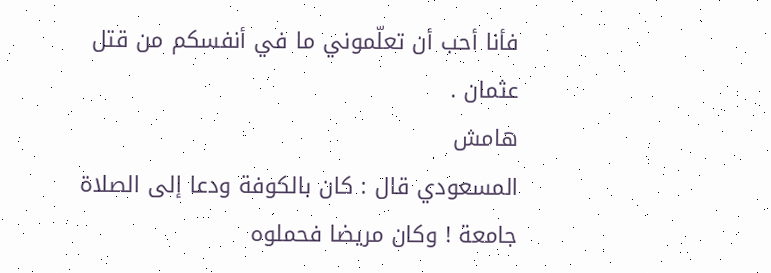فأنا أحب أن تعلّموني ما في أنفسكم من قتل عثمان .
هامش
المسعودي قال : كان بالكوفة ودعا إلى الصلاة جامعة ! وكان مريضا فحملوه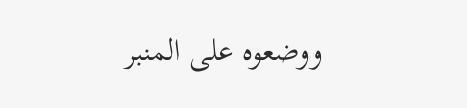ووضعوه على المنبر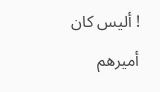! أليس كان أميرهم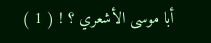أبا موسى الأشعري ؟ ! ( 1 )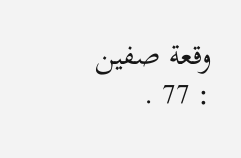وقعة صفين : 77 .